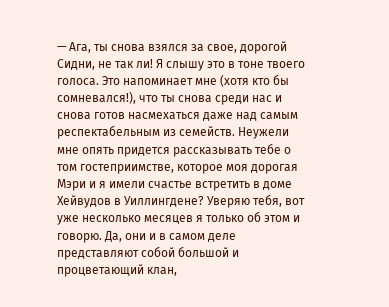— Ага, ты снова взялся за свое, дорогой Сидни, не так ли! Я слышу это в тоне твоего голоса. Это напоминает мне (хотя кто бы сомневался!), что ты снова среди нас и снова готов насмехаться даже над самым респектабельным из семейств. Неужели мне опять придется рассказывать тебе о том гостеприимстве, которое моя дорогая Мэри и я имели счастье встретить в доме Хейвудов в Уиллингдене? Уверяю тебя, вот уже несколько месяцев я только об этом и говорю. Да, они и в самом деле представляют собой большой и процветающий клан,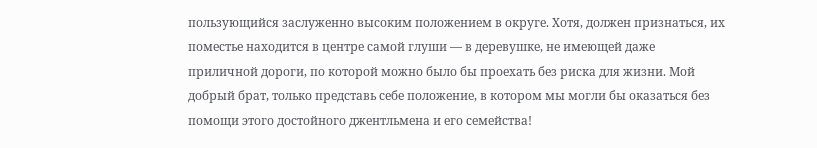пользующийся заслуженно высоким положением в округе. Хотя, должен признаться, их поместье находится в центре самой глуши — в деревушке, не имеющей даже приличной дороги, по которой можно было бы проехать без риска для жизни. Мой добрый брат, только представь себе положение, в котором мы могли бы оказаться без помощи этого достойного джентльмена и его семейства!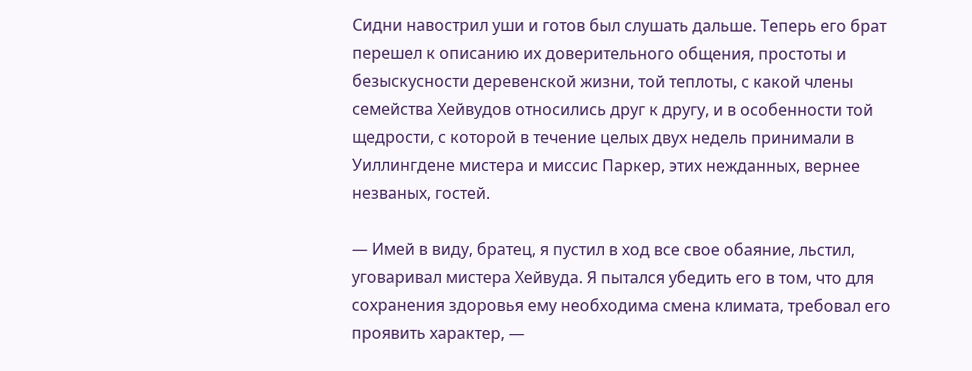Сидни навострил уши и готов был слушать дальше. Теперь его брат перешел к описанию их доверительного общения, простоты и безыскусности деревенской жизни, той теплоты, с какой члены семейства Хейвудов относились друг к другу, и в особенности той щедрости, с которой в течение целых двух недель принимали в Уиллингдене мистера и миссис Паркер, этих нежданных, вернее незваных, гостей.

— Имей в виду, братец, я пустил в ход все свое обаяние, льстил, уговаривал мистера Хейвуда. Я пытался убедить его в том, что для сохранения здоровья ему необходима смена климата, требовал его проявить характер, —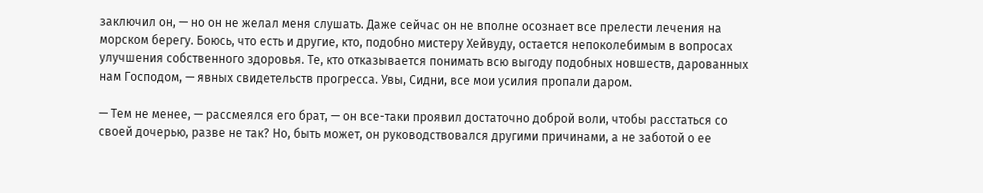заключил он, — но он не желал меня слушать. Даже сейчас он не вполне осознает все прелести лечения на морском берегу. Боюсь, что есть и другие, кто, подобно мистеру Хейвуду, остается непоколебимым в вопросах улучшения собственного здоровья. Те, кто отказывается понимать всю выгоду подобных новшеств, дарованных нам Господом, — явных свидетельств прогресса. Увы, Сидни, все мои усилия пропали даром.

— Тем не менее, — рассмеялся его брат, — он все-таки проявил достаточно доброй воли, чтобы расстаться со своей дочерью, разве не так? Но, быть может, он руководствовался другими причинами, а не заботой о ее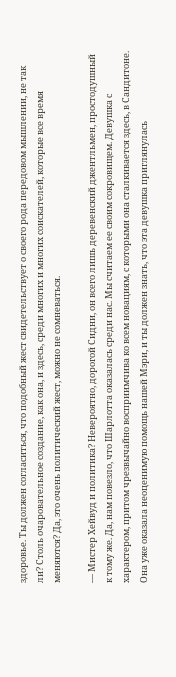здоровье. Ты должен согласиться, что подобный жест свидетельствует о своего рода передовом мышлении, не так ли? Столь очаровательное создание, как она, и здесь, среди многих и многих соискателей, которые все время меняются? Да, это очень политический жест, можно не сомневаться.

— Мистер Хейвуд и политика? Невероятно, дорогой Сидни, он всего лишь деревенский джентльмен, простодушный к тому же. Да, нам повезло, что Шарлотта оказалась среди нас. Мы считаем ее своим сокровищем. Девушка с характером, притом чрезвычайно восприимчива ко всем новациям, с которыми она сталкивается здесь, в Сандитоне. Она уже оказала неоценимую помощь нашей Мэри, и ты должен знать, что эта девушка приглянулась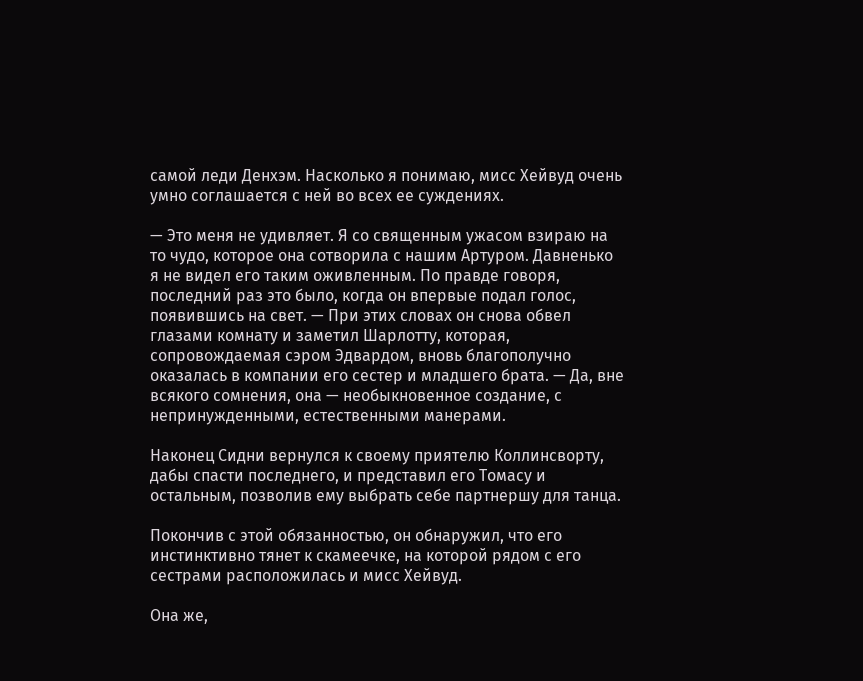самой леди Денхэм. Насколько я понимаю, мисс Хейвуд очень умно соглашается с ней во всех ее суждениях.

— Это меня не удивляет. Я со священным ужасом взираю на то чудо, которое она сотворила с нашим Артуром. Давненько я не видел его таким оживленным. По правде говоря, последний раз это было, когда он впервые подал голос, появившись на свет. — При этих словах он снова обвел глазами комнату и заметил Шарлотту, которая, сопровождаемая сэром Эдвардом, вновь благополучно оказалась в компании его сестер и младшего брата. — Да, вне всякого сомнения, она — необыкновенное создание, с непринужденными, естественными манерами.

Наконец Сидни вернулся к своему приятелю Коллинсворту, дабы спасти последнего, и представил его Томасу и остальным, позволив ему выбрать себе партнершу для танца.

Покончив с этой обязанностью, он обнаружил, что его инстинктивно тянет к скамеечке, на которой рядом с его сестрами расположилась и мисс Хейвуд.

Она же,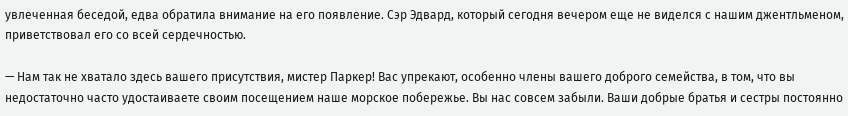увлеченная беседой, едва обратила внимание на его появление. Сэр Эдвард, который сегодня вечером еще не виделся с нашим джентльменом, приветствовал его со всей сердечностью.

— Нам так не хватало здесь вашего присутствия, мистер Паркер! Вас упрекают, особенно члены вашего доброго семейства, в том, что вы недостаточно часто удостаиваете своим посещением наше морское побережье. Вы нас совсем забыли. Ваши добрые братья и сестры постоянно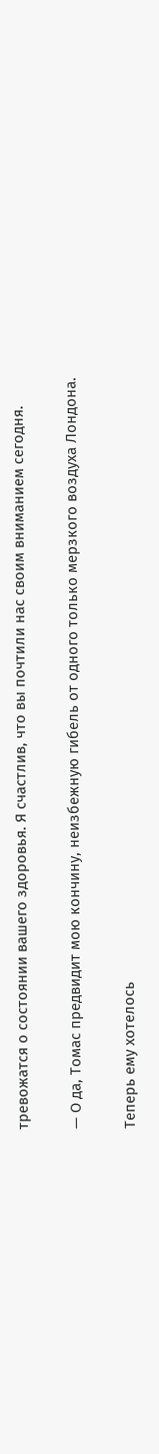тревожатся о состоянии вашего здоровья. Я счастлив, что вы почтили нас своим вниманием сегодня.

— О да, Томас предвидит мою кончину, неизбежную гибель от одного только мерзкого воздуха Лондона.

Теперь ему хотелось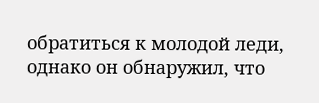обратиться к молодой леди, однако он обнаружил, что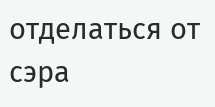отделаться от сэра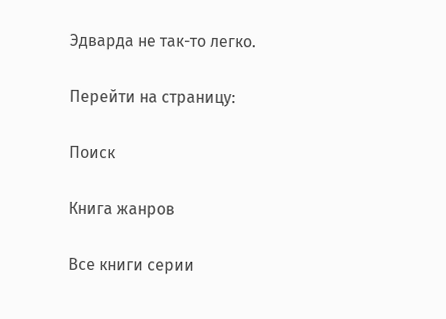Эдварда не так-то легко.

Перейти на страницу:

Поиск

Книга жанров

Все книги серии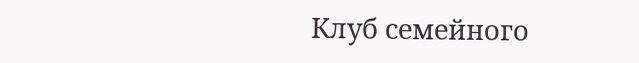Клуб семейного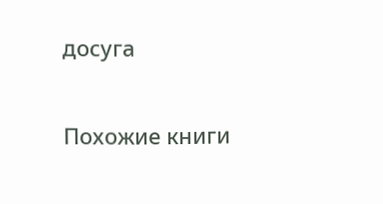досуга

Похожие книги